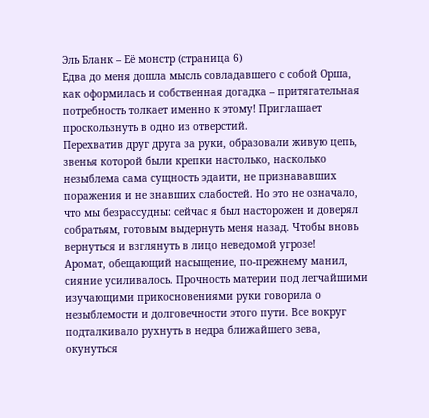Эль Бланк – Её монстр (страница 6)
Едва до меня дошла мысль совладавшего с собой Орша, как оформилась и собственная догадка – притягательная потребность толкает именно к этому! Приглашает проскользнуть в одно из отверстий.
Перехватив друг друга за руки, образовали живую цепь, звенья которой были крепки настолько, насколько незыблема сама сущность эдаити, не признававших поражения и не знавших слабостей. Но это не означало, что мы безрассудны: сейчас я был насторожен и доверял собратьям, готовым выдернуть меня назад. Чтобы вновь вернуться и взглянуть в лицо неведомой угрозе!
Аромат, обещающий насыщение, по-прежнему манил, сияние усиливалось. Прочность материи под легчайшими изучающими прикосновениями руки говорила о незыблемости и долговечности этого пути. Все вокруг подталкивало рухнуть в недра ближайшего зева, окунуться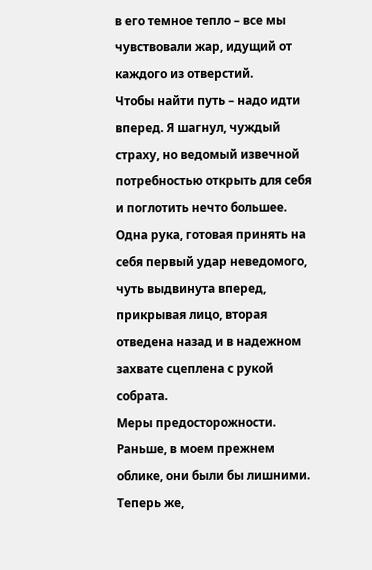в его темное тепло – все мы чувствовали жар, идущий от каждого из отверстий.
Чтобы найти путь – надо идти вперед. Я шагнул, чуждый страху, но ведомый извечной потребностью открыть для себя и поглотить нечто большее. Одна рука, готовая принять на себя первый удар неведомого, чуть выдвинута вперед, прикрывая лицо, вторая отведена назад и в надежном захвате сцеплена с рукой собрата.
Меры предосторожности. Раньше, в моем прежнем облике, они были бы лишними. Теперь же,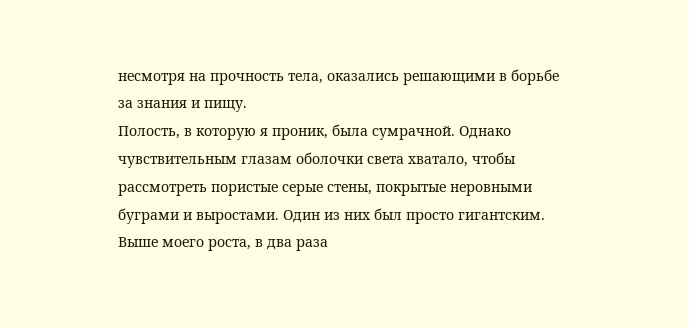несмотря на прочность тела, оказались решающими в борьбе за знания и пищу.
Полость, в которую я проник, была сумрачной. Однако чувствительным глазам оболочки света хватало, чтобы рассмотреть пористые серые стены, покрытые неровными буграми и выростами. Один из них был просто гигантским. Выше моего роста, в два раза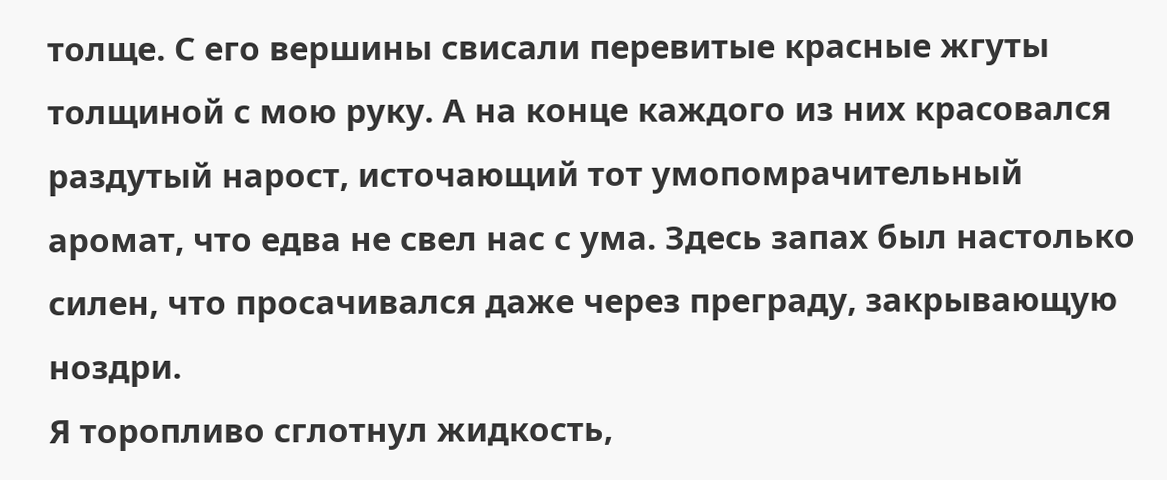толще. С его вершины свисали перевитые красные жгуты толщиной с мою руку. А на конце каждого из них красовался раздутый нарост, источающий тот умопомрачительный аромат, что едва не свел нас с ума. Здесь запах был настолько силен, что просачивался даже через преграду, закрывающую ноздри.
Я торопливо сглотнул жидкость,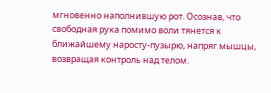мгновенно наполнившую рот. Осознав, что свободная рука помимо воли тянется к ближайшему наросту-пузырю, напряг мышцы, возвращая контроль над телом.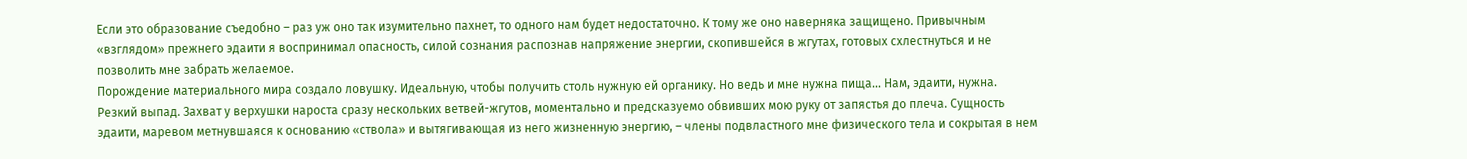Если это образование съедобно – раз уж оно так изумительно пахнет, то одного нам будет недостаточно. К тому же оно наверняка защищено. Привычным «взглядом» прежнего эдаити я воспринимал опасность, силой сознания распознав напряжение энергии, скопившейся в жгутах, готовых схлестнуться и не позволить мне забрать желаемое.
Порождение материального мира создало ловушку. Идеальную, чтобы получить столь нужную ей органику. Но ведь и мне нужна пища… Нам, эдаити, нужна.
Резкий выпад. Захват у верхушки нароста сразу нескольких ветвей-жгутов, моментально и предсказуемо обвивших мою руку от запястья до плеча. Сущность эдаити, маревом метнувшаяся к основанию «ствола» и вытягивающая из него жизненную энергию, – члены подвластного мне физического тела и сокрытая в нем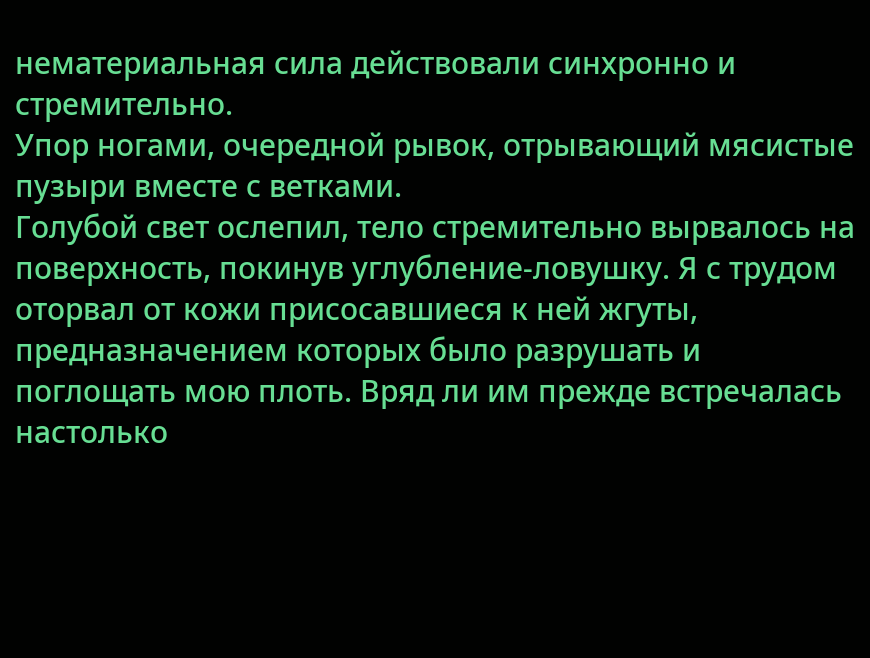нематериальная сила действовали синхронно и стремительно.
Упор ногами, очередной рывок, отрывающий мясистые пузыри вместе с ветками.
Голубой свет ослепил, тело стремительно вырвалось на поверхность, покинув углубление-ловушку. Я с трудом оторвал от кожи присосавшиеся к ней жгуты, предназначением которых было разрушать и поглощать мою плоть. Вряд ли им прежде встречалась настолько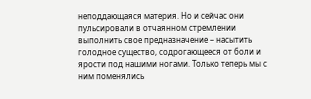неподдающаяся материя. Но и сейчас они пульсировали в отчаянном стремлении выполнить свое предназначение – насытить голодное существо, содрогающееся от боли и ярости под нашими ногами. Только теперь мы с ним поменялись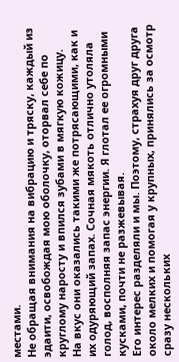местами.
Не обращая внимания на вибрацию и тряску, каждый из эдаити, освобождая мою оболочку, оторвал себе по круглому наросту и впился зубами в мягкую кожицу.
На вкус они оказались такими же потрясающими, как и их одуряющий запах. Сочная мякоть отлично утоляла голод, восполняя запас энергии. Я глотал ее огромными кусками, почти не разжевывая.
Его интерес разделяли и мы. Поэтому, страхуя друг друга около мелких и помогая у крупных, принялись за осмотр сразу нескольких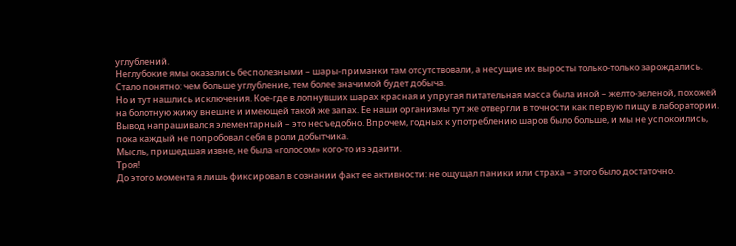углублений.
Неглубокие ямы оказались бесполезными – шары-приманки там отсутствовали, а несущие их выросты только-только зарождались. Стало понятно: чем больше углубление, тем более значимой будет добыча.
Но и тут нашлись исключения. Кое-где в лопнувших шарах красная и упругая питательная масса была иной – желто-зеленой, похожей на болотную жижу внешне и имеющей такой же запах. Ее наши организмы тут же отвергли в точности как первую пищу в лаборатории. Вывод напрашивался элементарный – это несъедобно. Впрочем, годных к употреблению шаров было больше, и мы не успокоились, пока каждый не попробовал себя в роли добытчика.
Мысль, пришедшая извне, не была «голосом» кого-то из эдаити.
Троя!
До этого момента я лишь фиксировал в сознании факт ее активности: не ощущал паники или страха – этого было достаточно.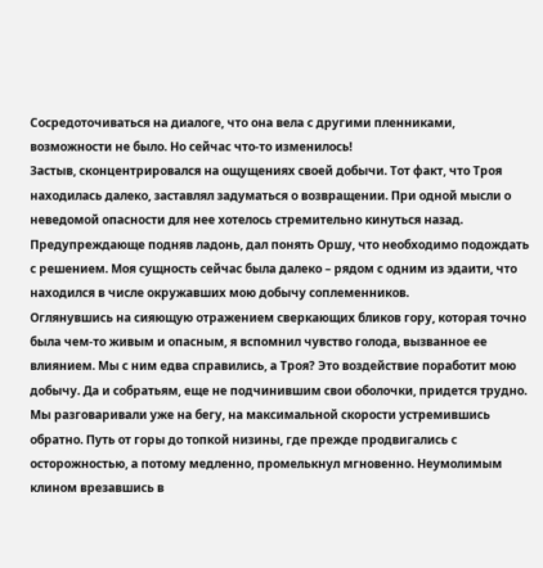Сосредоточиваться на диалоге, что она вела с другими пленниками, возможности не было. Но сейчас что-то изменилось!
Застыв, сконцентрировался на ощущениях своей добычи. Тот факт, что Троя находилась далеко, заставлял задуматься о возвращении. При одной мысли о неведомой опасности для нее хотелось стремительно кинуться назад.
Предупреждающе подняв ладонь, дал понять Оршу, что необходимо подождать с решением. Моя сущность сейчас была далеко – рядом с одним из эдаити, что находился в числе окружавших мою добычу соплеменников.
Оглянувшись на сияющую отражением сверкающих бликов гору, которая точно была чем-то живым и опасным, я вспомнил чувство голода, вызванное ее влиянием. Мы с ним едва справились, а Троя? Это воздействие поработит мою добычу. Да и собратьям, еще не подчинившим свои оболочки, придется трудно.
Мы разговаривали уже на бегу, на максимальной скорости устремившись обратно. Путь от горы до топкой низины, где прежде продвигались с осторожностью, а потому медленно, промелькнул мгновенно. Неумолимым клином врезавшись в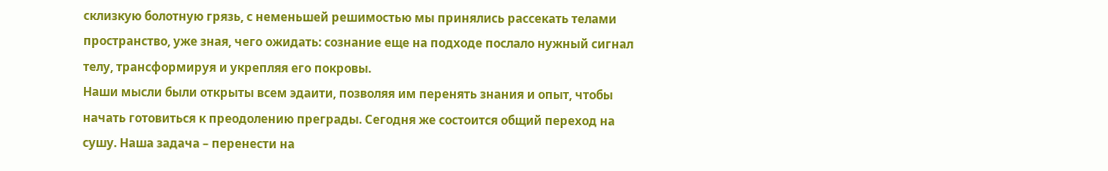склизкую болотную грязь, с неменьшей решимостью мы принялись рассекать телами пространство, уже зная, чего ожидать: сознание еще на подходе послало нужный сигнал телу, трансформируя и укрепляя его покровы.
Наши мысли были открыты всем эдаити, позволяя им перенять знания и опыт, чтобы начать готовиться к преодолению преграды. Сегодня же состоится общий переход на сушу. Наша задача – перенести на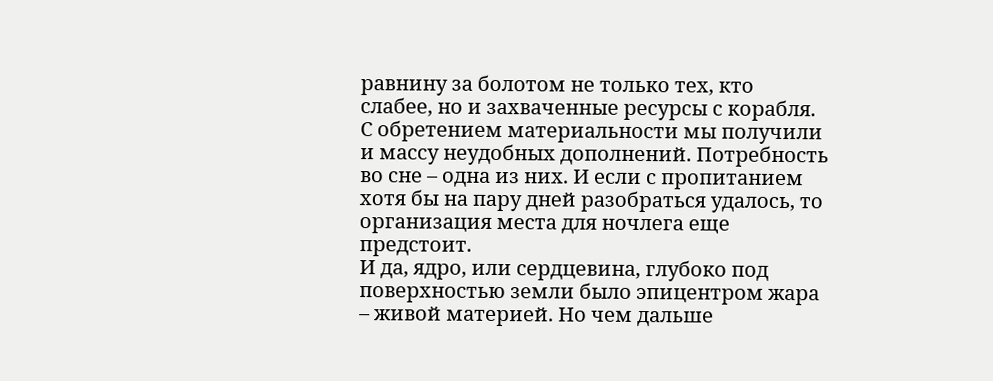равнину за болотом не только тех, кто слабее, но и захваченные ресурсы с корабля.
С обретением материальности мы получили и массу неудобных дополнений. Потребность во сне – одна из них. И если с пропитанием хотя бы на пару дней разобраться удалось, то организация места для ночлега еще предстоит.
И да, ядро, или сердцевина, глубоко под поверхностью земли было эпицентром жара – живой материей. Но чем дальше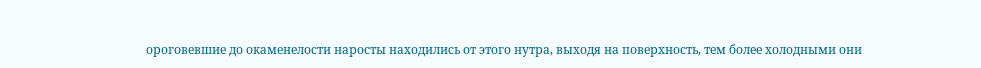ороговевшие до окаменелости наросты находились от этого нутра, выходя на поверхность, тем более холодными они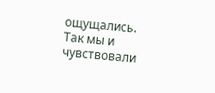ощущались. Так мы и чувствовали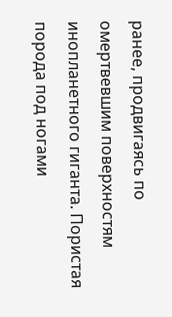ранее, продвигаясь по омертвевшим поверхностям инопланетного гиганта. Пористая порода под ногами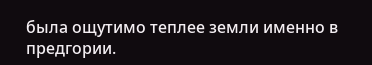была ощутимо теплее земли именно в предгории.